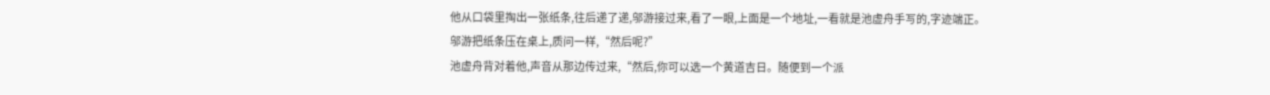他从口袋里掏出一张纸条,往后递了递,邬游接过来,看了一眼,上面是一个地址,一看就是池虚舟手写的,字迹端正。
邬游把纸条压在桌上,质问一样,“然后呢?”
池虚舟背对着他,声音从那边传过来,“然后,你可以选一个黄道吉日。随便到一个派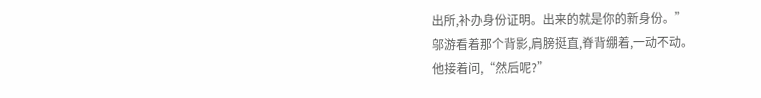出所,补办身份证明。出来的就是你的新身份。”
邬游看着那个背影,肩膀挺直,脊背绷着,一动不动。
他接着问,“然后呢?”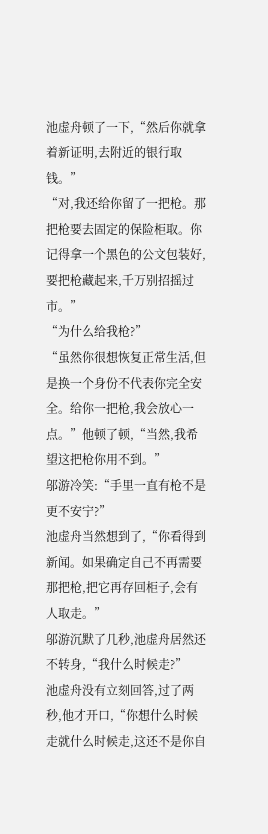池虚舟顿了一下,“然后你就拿着新证明,去附近的银行取钱。”
“对,我还给你留了一把枪。那把枪要去固定的保险柜取。你记得拿一个黑色的公文包装好,要把枪藏起来,千万别招摇过市。”
“为什么给我枪?”
“虽然你很想恢复正常生活,但是换一个身份不代表你完全安全。给你一把枪,我会放心一点。”他顿了顿,“当然,我希望这把枪你用不到。”
邬游冷笑:“手里一直有枪不是更不安宁?”
池虚舟当然想到了,“你看得到新闻。如果确定自己不再需要那把枪,把它再存回柜子,会有人取走。”
邬游沉默了几秒,池虚舟居然还不转身,“我什么时候走?”
池虚舟没有立刻回答,过了两秒,他才开口,“你想什么时候走就什么时候走,这还不是你自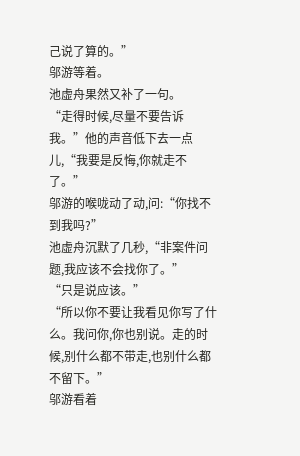己说了算的。”
邬游等着。
池虚舟果然又补了一句。
“走得时候,尽量不要告诉我。”他的声音低下去一点儿,“我要是反悔,你就走不了。”
邬游的喉咙动了动,问:“你找不到我吗?”
池虚舟沉默了几秒,“非案件问题,我应该不会找你了。”
“只是说应该。”
“所以你不要让我看见你写了什么。我问你,你也别说。走的时候,别什么都不带走,也别什么都不留下。”
邬游看着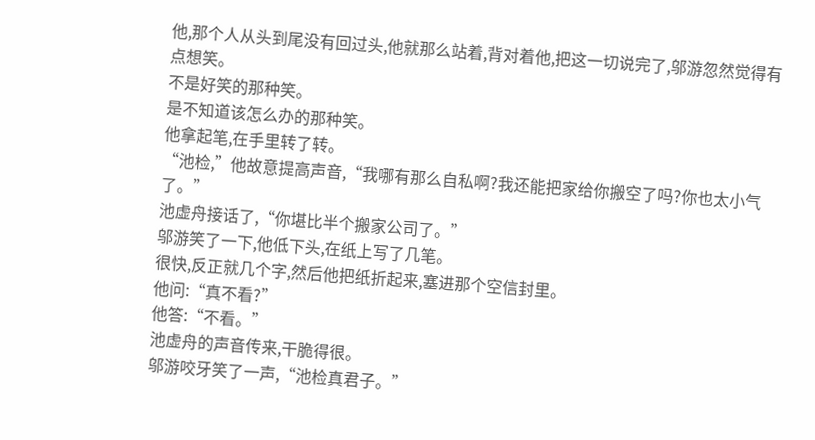他,那个人从头到尾没有回过头,他就那么站着,背对着他,把这一切说完了,邬游忽然觉得有点想笑。
不是好笑的那种笑。
是不知道该怎么办的那种笑。
他拿起笔,在手里转了转。
“池检,”他故意提高声音,“我哪有那么自私啊?我还能把家给你搬空了吗?你也太小气了。”
池虚舟接话了,“你堪比半个搬家公司了。”
邬游笑了一下,他低下头,在纸上写了几笔。
很快,反正就几个字,然后他把纸折起来,塞进那个空信封里。
他问:“真不看?”
他答:“不看。”
池虚舟的声音传来,干脆得很。
邬游咬牙笑了一声,“池检真君子。”